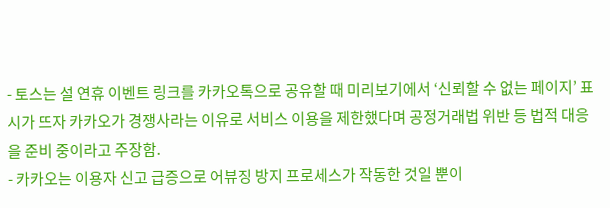- 토스는 설 연휴 이벤트 링크를 카카오톡으로 공유할 때 미리보기에서 ‘신뢰할 수 없는 페이지’ 표시가 뜨자 카카오가 경쟁사라는 이유로 서비스 이용을 제한했다며 공정거래법 위반 등 법적 대응을 준비 중이라고 주장함.
- 카카오는 이용자 신고 급증으로 어뷰징 방지 프로세스가 작동한 것일 뿐이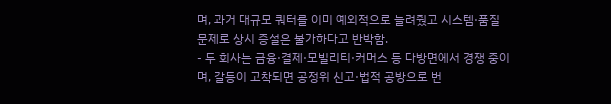며, 과거 대규모 쿼터를 이미 예외적으로 늘려줬고 시스템·품질 문제로 상시 증설은 불가하다고 반박함.
- 두 회사는 금융·결제·모빌리티·커머스 등 다방면에서 경쟁 중이며, 갈등이 고착되면 공정위 신고·법적 공방으로 번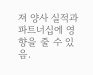져 양사 실적과 파트너십에 영향을 줄 수 있음.